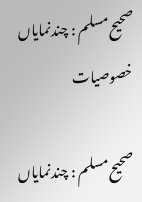صحیح مسلم : چندنمایاں خصوصیات

صحیح مسلم : چندنمایاں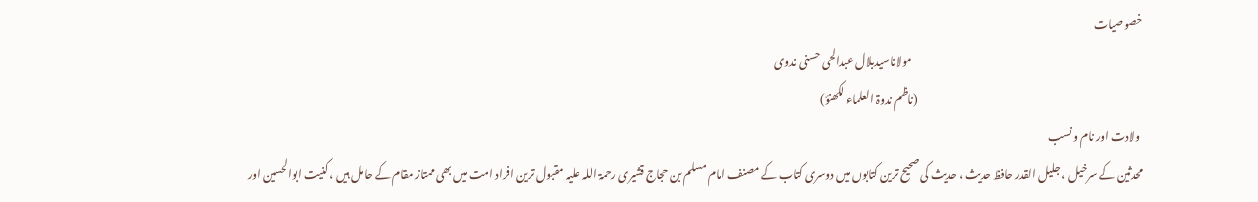خصوصیات
                                                                                                           مولاناسیدبلال عبدالحی حسنی ندوی
                                                                                                        (ناظم ندوۃ العلماء لکھنؤ)
 ولادت اور نام و نسب
محدثین کے سرخیل ، جلیل القدر حافظ حدیث ، حدیث کی صحیح ترین کتابوں میں دوسری کتاب کے مصنف امام مسلم بن حجاج قشیری رحمۃ اللہ علیہ مقبول ترین افراد امت میں بھی ممتاز مقام کے حامل ہیں ، کنیت ابوالحسین اور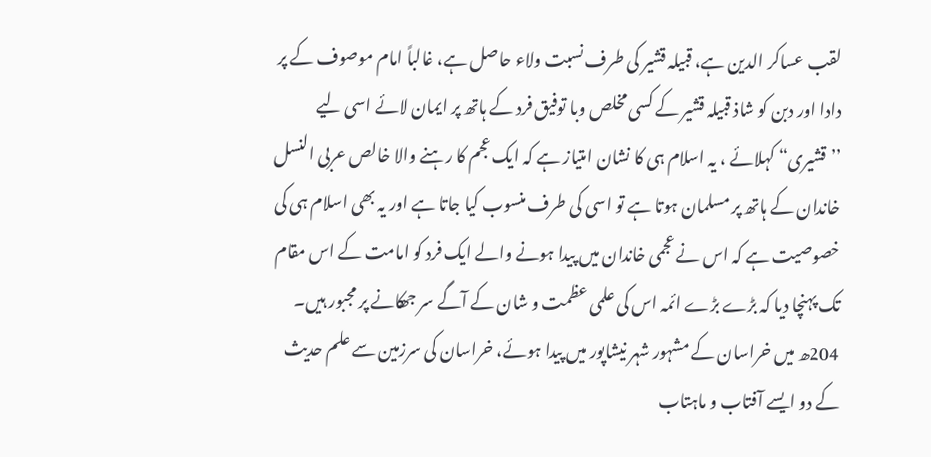لقب عساکر الدین ہے، قبیلہ قشیر کی طرف نسبت ولاء حاصل ہے، غالباً امام موصوف کے پر دادا اور دبن کو شاذ قبیلہ قشیر کے کسی مخلص وبا توفیق فرد کے ہاتھ پر ایمان لائے اسی لیے ’’قشیری“ کہلائے ، یہ اسلام ہی کا نشان امتیاز ہے کہ ایک عجم کا رہنے والا خالص عربی النسل خاندان کے ہاتھ پر مسلمان ہوتا ہے تو اسی کی طرف منسوب کیا جاتا ہے اور یہ بھی اسلام ہی کی خصوصیت ہے کہ اس نے عجمی خاندان میں پیدا ہونے والے ایک فرد کو امامت کے اس مقام تک پہنچا دیا کہ بڑے بڑے ائمہ اس کی علمی عظمت و شان کے آگے سر جھکانے پر مجبور ہیں۔
204ھ میں خراسان کے مشہور شہر نیشاپور میں پیدا ہوئے، خراسان کی سرزمین سے علم حدیث کے دو ایسے آفتاب و ماہتاب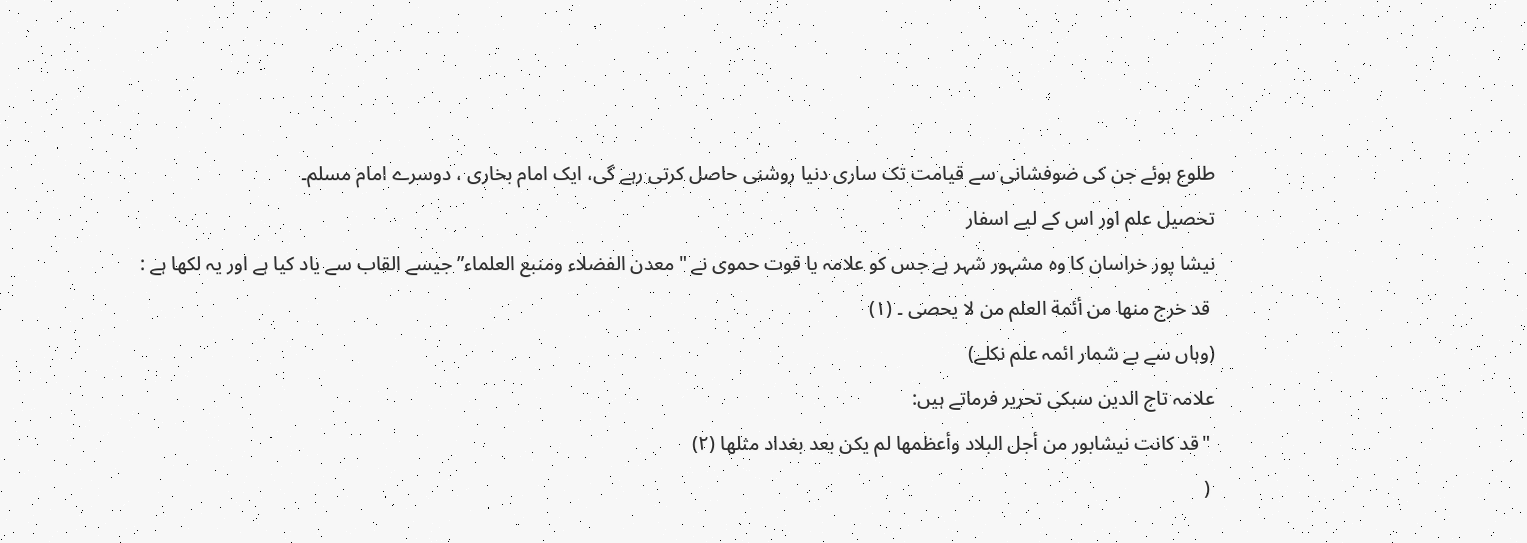طلوع ہوئے جن کی ضوفشانی سے قیامت تک ساری دنیا روشنی حاصل کرتی رہے گی، ایک امام بخاری ، دوسرے امام مسلم۔
تحصیل علم اور اس کے لیے اسفار
نیشا پور خراسان کا وہ مشہور شہر ہے جس کو علامہ یا قوت حموی نے "معدن الفضلاء ومنبع العلماء” جیسے القاب سے یاد کیا ہے اور یہ لکھا ہے :
 قد خرج منها من أئمة العلم من لا يحصى ۔ (۱)
(وہاں سے بے شمار ائمہ علم نکلے)
علامہ تاج الدین سبکی تحریر فرماتے ہیں:
 "قد كانت نيشابور من أجل البلاد وأعظمها لم يكن بعد بغداد مثلها (۲)
 (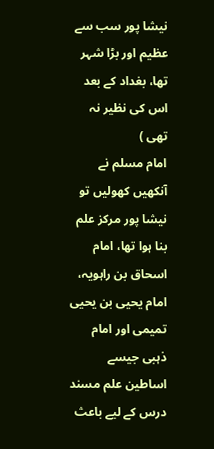نیشا پور سب سے عظیم اور بڑا شہر تھا، بغداد کے بعد اس کی نظیر نہ تھی )
امام مسلم نے آنکھیں کھولیں تو نیشا پور مرکز علم بنا ہوا تھا، امام اسحاق بن راہویہ، امام یحیی بن یحیی تمیمی اور امام ذہبی جیسے اساطین علم مسند درس کے لیے باعث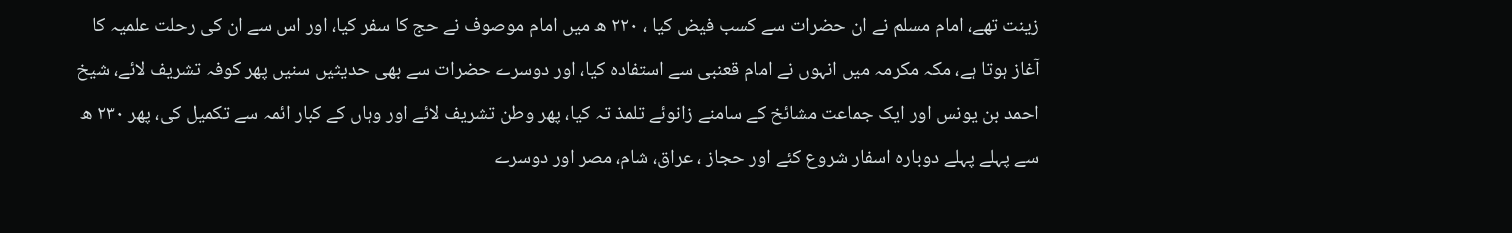زینت تھے، امام مسلم نے ان حضرات سے کسب فیض کیا ، ۲۲۰ ھ میں امام موصوف نے حج کا سفر کیا، اور اس سے ان کی رحلت علمیہ کا آغاز ہوتا ہے، مکہ مکرمہ میں انہوں نے امام قعنبی سے استفادہ کیا، اور دوسرے حضرات سے بھی حدیثیں سنیں پھر کوفہ تشریف لائے، شیخ احمد بن یونس اور ایک جماعت مشائخ کے سامنے زانوئے تلمذ تہ کیا، پھر وطن تشریف لائے اور وہاں کے کبار ائمہ سے تکمیل کی، پھر ۲۳۰ ھ سے پہلے پہلے دوبارہ اسفار شروع کئے اور حجاز ، عراق، شام، مصر اور دوسرے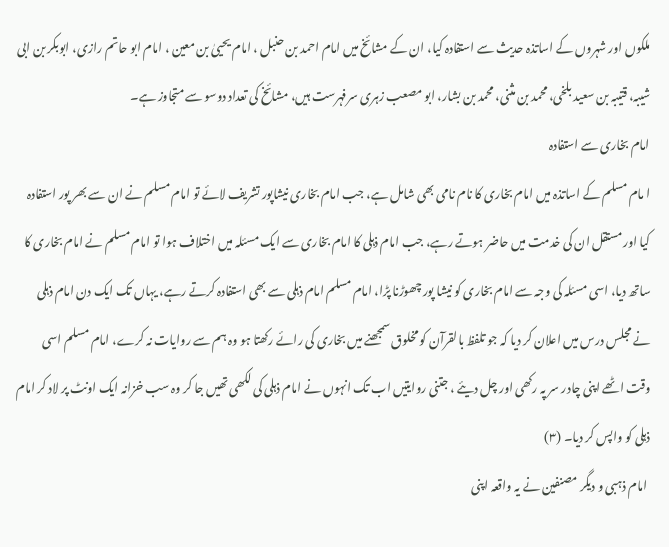ملکوں اور شہروں کے اساتذہ حدیث سے استفادہ کیا، ان کے مشائخ میں امام احمد بن حنبل ، امام یحییٰ بن معین ، امام ابو حاتم رازی، ابوبکر بن ابی شیبہ، قتیبہ بن سعید بلخی، محمد بن مثنی، محمد بن بشار، ابو مصعب زہری سرفہرست ہیں، مشائخ کی تعداد دوسو سے متجاوز ہے۔
امام بخاری سے استفادہ
ا مام مسلم کے اساتذہ میں امام بخاری کا نام نامی بھی شامل ہے، جب امام بخاری نیشاپور تشریف لائے تو امام مسلم نے ان سے بھر پور استفادہ کیا اور مستقل ان کی خدمت میں حاضر ہوتے رہے، جب امام ذہلی کا امام بخاری سے ایک مسئلہ میں اختلاف ہوا تو امام مسلم نے امام بخاری کا ساتھ دیا، اسی مسئلہ کی وجہ سے امام بخاری کو نیشا پور چھوڑنا پڑا، امام مسلم امام ذہلی سے بھی استفادہ کرتے رہے، یہاں تک ایک دن امام ذہلی نے مجلس درس میں اعلان کر دیا کہ جو تلفظ بالقرآن کو مخلوق سمجھنے میں بخاری کی رائے رکھتا ہو وہ ہم سے روایات نہ کرے، امام مسلم اسی وقت اٹھے اپنی چادر سر پہ رکھی اور چل دیئے ، جتنی روایتیں اب تک انہوں نے امام ذہلی کی لکھی تھیں جا کر وہ سب خزانہ ایک اونٹ پر لاد کر امام ذہلی کو واپس کر دیا۔ (۳)
 امام ذہبی و دیگر مصنفین نے یہ واقعہ اپنی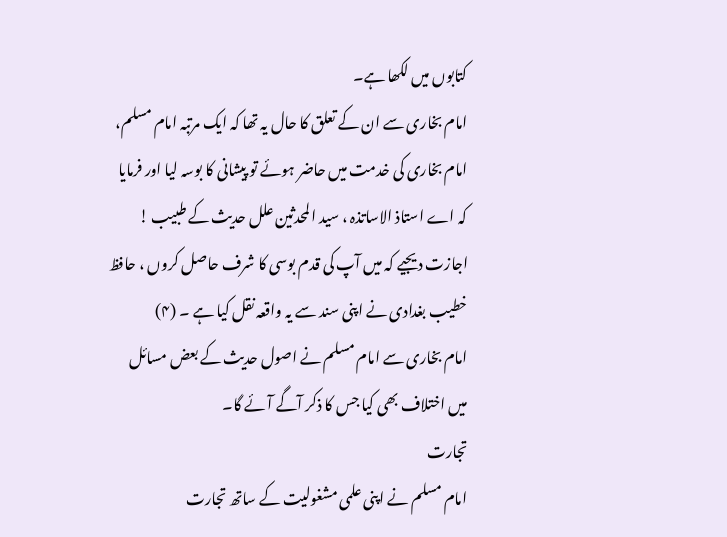کتابوں میں لکھا ہے۔
امام بخاری سے ان کے تعلق کا حال یہ تھا کہ ایک مرتبہ امام مسلم، امام بخاری کی خدمت میں حاضر ہوئے تو پیشانی کا بوسہ لیا اور فرمایا کہ اے استاذ الاساتذہ ، سید المحدثین علل حدیث کے طبیب ! اجازت دیجیے کہ میں آپ کی قدم بوسی کا شرف حاصل کروں ، حافظ خطیب بغدادی نے اپنی سند سے یہ واقعہ نقل کیا ہے ۔ (۴)
امام بخاری سے امام مسلم نے اصول حدیث کے بعض مسائل میں اختلاف بھی کیا جس کا ذکر آگے آئے گا۔
تجارت
امام مسلم نے اپنی علمی مشغولیت کے ساتھ تجارت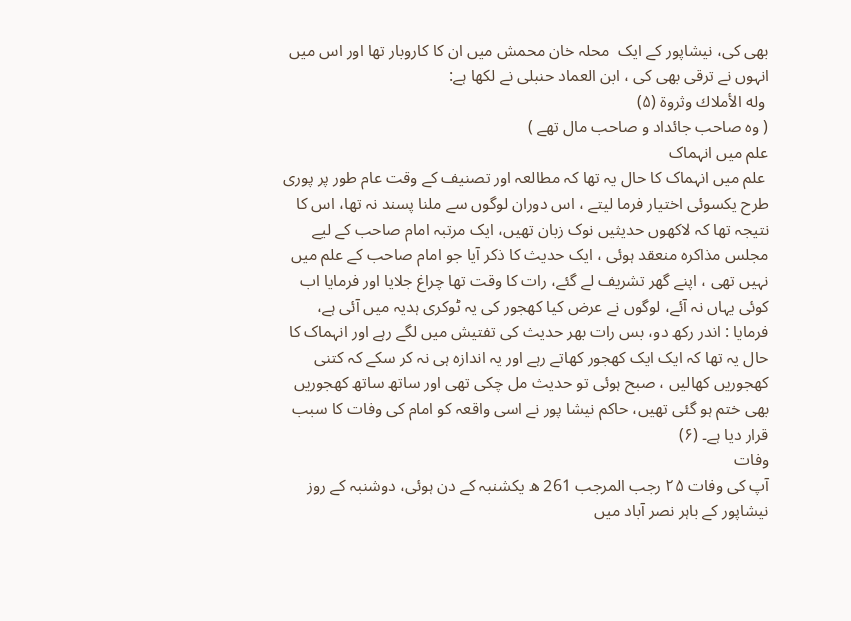بھی کی، نیشاپور کے ایک  محلہ خان محمش میں ان کا کاروبار تھا اور اس میں انہوں نے ترقی بھی کی ، ابن العماد حنبلی نے لکھا ہے:
 وله الأملاك وثروة (۵)
( وہ صاحب جائداد و صاحب مال تھے )
علم میں انہماک
 علم میں انہماک کا حال یہ تھا کہ مطالعہ اور تصنیف کے وقت عام طور پر پوری طرح یکسوئی اختیار فرما لیتے ، اس دوران لوگوں سے ملنا پسند نہ تھا، اس کا نتیجہ تھا کہ لاکھوں حدیثیں نوک زبان تھیں، ایک مرتبہ امام صاحب کے لیے مجلس مذاکرہ منعقد ہوئی ، ایک حدیث کا ذکر آیا جو امام صاحب کے علم میں نہیں تھی ، اپنے گھر تشریف لے گئے، رات کا وقت تھا چراغ جلایا اور فرمایا اب کوئی یہاں نہ آئے، لوگوں نے عرض کیا کھجور کی یہ ٹوکری ہدیہ میں آئی ہے، فرمایا : اندر رکھ دو، بس رات بھر حدیث کی تفتیش میں لگے رہے اور انہماک کا حال یہ تھا کہ ایک ایک کھجور کھاتے رہے اور یہ اندازہ ہی نہ کر سکے کہ کتنی کھجوریں کھالیں ، صبح ہوئی تو حدیث مل چکی تھی اور ساتھ ساتھ کھجوریں بھی ختم ہو گئی تھیں، حاکم نیشا پور نے اسی واقعہ کو امام کی وفات کا سبب قرار دیا ہے۔ (۶)
وفات
آپ کی وفات ۲۵ رجب المرجب 261 ھ یکشنبہ کے دن ہوئی، دوشنبہ کے روز نیشاپور کے باہر نصر آباد میں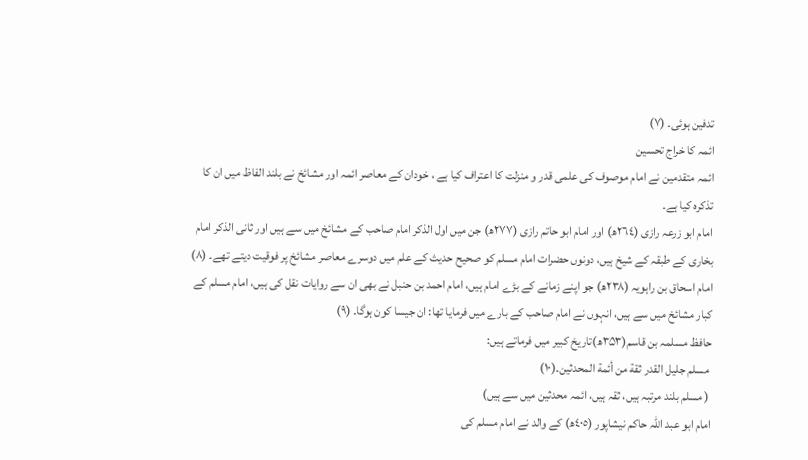تدفین ہوئی۔ (۷)
ائمہ کا خراج تحسین
ائمہ متقدمین نے امام موصوف کی علمی قدر و منزلت کا اعتراف کیا ہے ، خودان کے معاصر ائمہ اور مشائخ نے بلند الفاظ میں ان کا تذکرہ کیا ہے۔
امام ابو زرعہ رازی (٢٦٤ھ) اور امام ابو حاتم رازی (۲۷۷ھ) جن میں اول الذکر امام صاحب کے مشائخ میں سے ہیں اور ثانی الذکر امام بخاری کے طبقہ کے شیخ ہیں، دونوں حضرات امام مسلم کو صحیح حدیث کے علم میں دوسرے معاصر مشائخ پر فوقیت دیتے تھے۔ (۸)
امام اسحاق بن راہویہ (۲۳۸ھ) جو اپنے زمانے کے بڑے امام ہیں، امام احمد بن حنبل نے بھی ان سے روایات نقل کی ہیں، امام مسلم کے کبار مشائخ میں سے ہیں، انہوں نے امام صاحب کے بارے میں فرمایا تھا: ان جیسا کون ہوگا۔ (۹)
حافظ مسلمہ بن قاسم(۳۵۳ھ)تاریخ کبیر میں فرماتے ہیں:
 مسلم جلیل القدر ثقة من أئمة المحدثين۔(۱۰)
 ( مسلم بلند مرتبہ ہیں، ثقہ ہیں، ائمہ محدثین میں سے ہیں)
امام ابو عبد اللہ حاکم نیشاپور (٤٠٥ھ) کے والد نے امام مسلم کی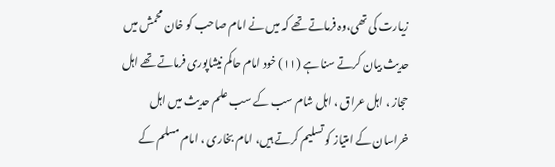زیارت کی تھی،وہ فرماتے تھے کہ میں نے امام صاحب کو خان محمش میں حدیث بیان کرتے سنا ہے (۱۱) خود امام حاکم نیشاپوری فرماتے تھے اہل حجاز ، اہل عراق ، اہل شام سب کے سب علم حدیث میں اہل خراسان کے امتیاز کو تسلیم کرتے ہیں، امام بخاری ، امام مسلم کے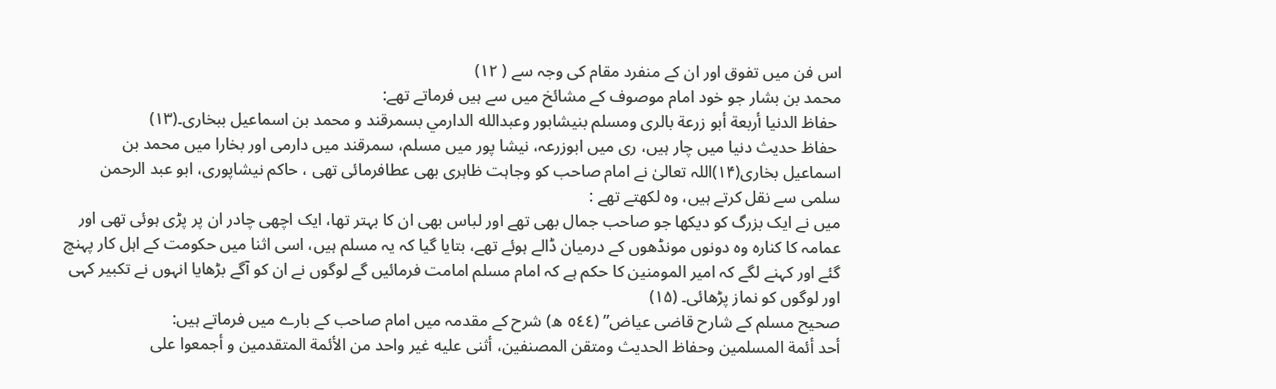اس فن میں تفوق اور ان کے منفرد مقام کی وجہ سے ( ۱۲)
محمد بن بشار جو خود امام موصوف کے مشائخ میں سے ہیں فرماتے تھے:
 حفاظ الدنيا أربعة أبو زرعة بالرى ومسلم بنيشابور وعبدالله الدارمي بسمرقند و محمد بن اسماعیل ببخاری۔(۱۳)
 حفاظ حدیث دنیا میں چار ہیں، ری میں ابوزرعہ، نیشا پور میں مسلم، سمرقند میں دارمی اور بخارا میں محمد بن اسماعیل بخاری(۱۴)اللہ تعالیٰ نے امام صاحب کو وجاہت ظاہری بھی عطافرمائی تھی ، حاکم نیشاپوری، ابو عبد الرحمن سلمی سے نقل کرتے ہیں، وہ لکھتے تھے :
میں نے ایک بزرگ کو دیکھا جو صاحب جمال بھی تھے اور لباس بھی ان کا بہتر تھا، ایک اچھی چادر ان پر پڑی ہوئی تھی اور عمامہ کا کنارہ وہ دونوں مونڈھوں کے درمیان ڈالے ہوئے تھے، بتایا گیا کہ یہ مسلم ہیں، اسی اثنا میں حکومت کے اہل کار پہنچ گئے اور کہنے لگے کہ امیر المومنین کا حکم ہے کہ امام مسلم امامت فرمائیں گے لوگوں نے ان کو آگے بڑھایا انہوں نے تکبیر کہی اور لوگوں کو نماز پڑھائی۔ (۱۵)
صحیح مسلم کے شارح قاضی عیاض” (٥٤٤ ھ) شرح کے مقدمہ میں امام صاحب کے بارے میں فرماتے ہیں:
أحد أئمة المسلمين وحفاظ الحديث ومتقن المصنفين، أثنى عليه غير واحد من الأئمة المتقدمين و أجمعوا علی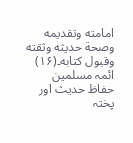امامته وتقديمه وصحة حديثه وثقته وقبول كتابه۔(۱۶)
ائمہ مسلمین حفاظ حدیث اور پختہ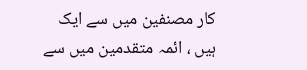کار مصنفین میں سے ایک ہیں ، ائمہ متقدمین میں سے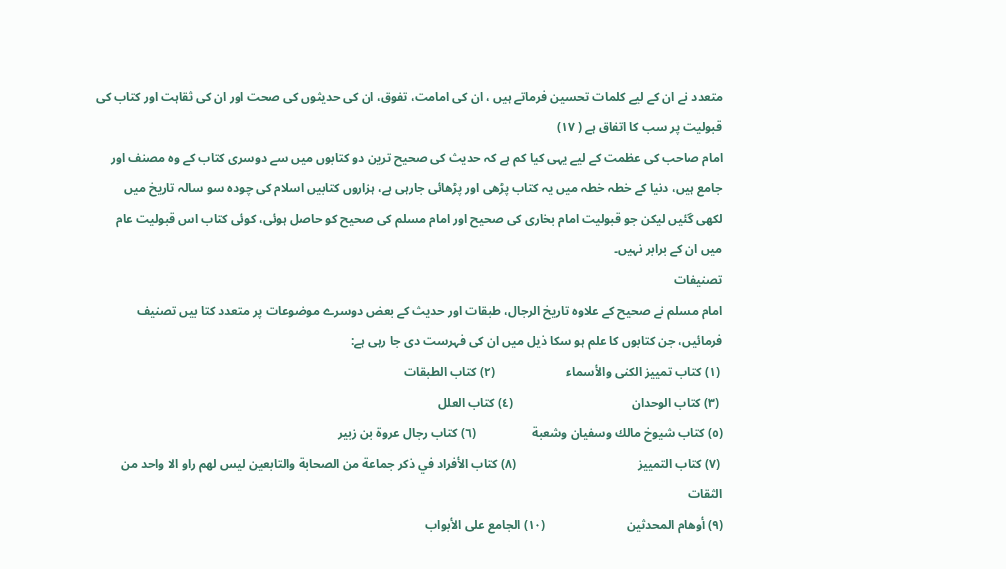متعدد نے ان کے لیے کلمات تحسین فرماتے ہیں ، ان کی امامت، تفوق، ان کی حدیثوں کی صحت اور ان کی ثقاہت اور کتاب کی قبولیت پر سب کا اتفاق ہے ( ۱۷)
امام صاحب کی عظمت کے لیے یہی کیا کم ہے کہ حدیث کی صحیح ترین دو کتابوں میں سے دوسری کتاب کے وہ مصنف اور جامع ہیں، دنیا کے خطہ خطہ میں یہ کتاب پڑھی اور پڑھائی جارہی ہے، ہزاروں کتابیں اسلام کی چودہ سو سالہ تاریخ میں لکھی گئیں لیکن جو قبولیت امام بخاری کی صحیح اور امام مسلم کی صحیح کو حاصل ہوئی، کوئی کتاب اس قبولیت عام میں ان کے برابر نہیں۔
تصنیفات
امام مسلم نے صحیح کے علاوہ تاریخ الرجال، طبقات اور حدیث کے بعض دوسرے موضوعات پر متعدد کتا بیں تصنیف فرمائیں، جن کتابوں کا علم ہو سکا ذیل میں ان کی فہرست دی جا رہی ہے:
 (۱) کتاب تمييز الكنى والأسماء                       (۲) كتاب الطبقات
 (۳) كتاب الوحدان                                      (٤) كتاب العلل
(٥) كتاب شيوخ مالك وسفيان وشعبة                  (٦) كتاب رجال عروة بن زبير
 (۷) كتاب التمييز                                       (۸) كتاب الأفراد في ذكر جماعة من الصحابة والتابعين ليس لهم راو الا واحد من الثقات
(۹) أوهام المحدثين                          (۱۰) الجامع على الأبواب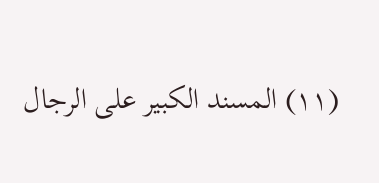(۱۱) المسند الكبير على الرجال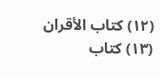(۱۲) كتاب الأقران
(۱۳) كتاب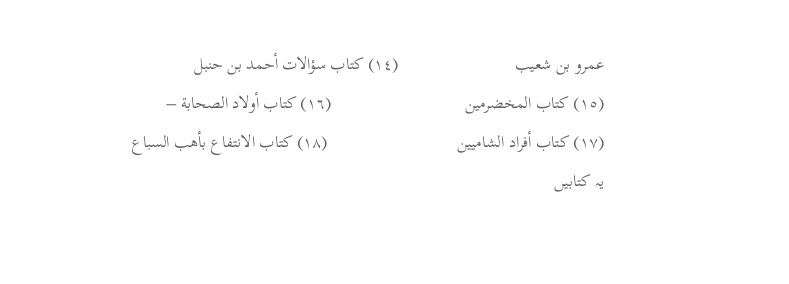عمرو بن شعیب                           (١٤) كتاب سؤالات أحمد بن حنبل
(١٥) کتاب المخضرمين                               (١٦) كتاب أولاد الصحابة –
(۱۷) كتاب أفراد الشاميين                              (۱۸) کتاب الانتفاع بأهب السباع
یہ کتابیں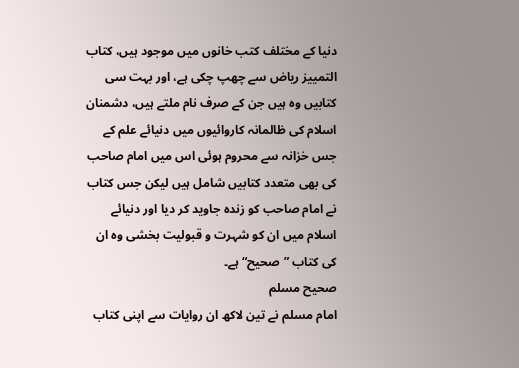دنیا کے مختلف کتب خانوں میں موجود ہیں، کتاب التمييز ریاض سے چھپ چکی ہے، اور بہت سی کتابیں وہ ہیں جن کے صرف نام ملتے ہیں، دشمنان اسلام کی ظالمانہ کاروائیوں میں دنیائے علم کے جس خزانہ سے محروم ہوئی اس میں امام صاحب کی بھی متعدد کتابیں شامل ہیں لیکن جس کتاب نے امام صاحب کو زندہ جاوید کر دیا اور دنیائے اسلام میں ان کو شہرت و قبولیت بخشی وہ ان کی کتاب ”صحیح“ ہے۔
صحیح مسلم
امام مسلم نے تین لاکھ ان روایات سے اپنی کتاب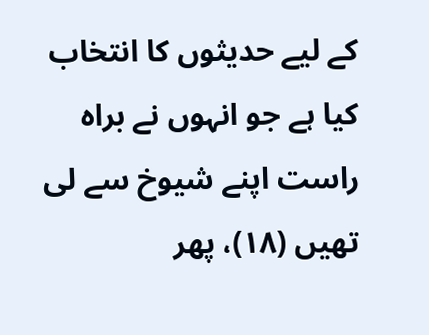کے لیے حدیثوں کا انتخاب کیا ہے جو انہوں نے براہ راست اپنے شیوخ سے لی تھیں (۱۸)، پھر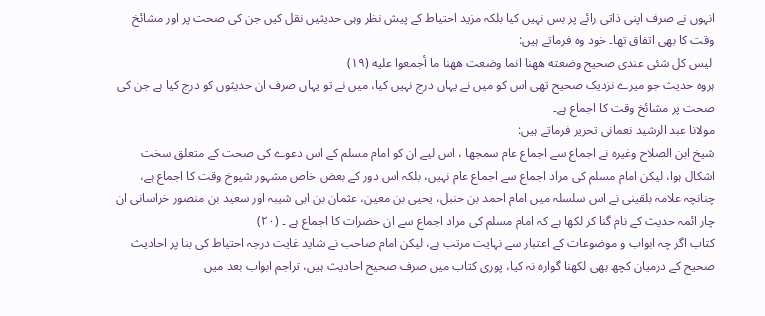انہوں نے صرف اپنی ذاتی رائے پر بس نہیں کیا بلکہ مزید احتیاط کے پیش نظر وہی حدیثیں نقل کیں جن کی صحت پر اور مشائخ وقت کا بھی اتفاق تھا۔ خود وہ فرماتے ہیں:
 ليس كل شئی عندى صحيح وضعته ههنا انما وضعت ههنا ما أجمعوا عليه (۱۹)
ہروہ حدیث جو میرے نزدیک صحیح تھی اس کو میں نے یہاں درج نہیں کیا، میں نے تو یہاں صرف ان حدیثوں کو درج کیا ہے جن کی صحت پر مشائخ وقت کا اجماع ہے۔
مولانا عبد الرشید نعمانی تحریر فرماتے ہیں:
شیخ ابن الصلاح وغیرہ نے اجماع سے اجماع عام سمجھا ، اس لیے ان کو امام مسلم کے اس دعوے کی صحت کے متعلق سخت اشکال ہوا، لیکن امام مسلم کی مراد اجماع سے اجماع عام نہیں، بلکہ اس دور کے بعض خاص مشہور شیوخ وقت کا اجماع ہے، چنانچہ علامہ بلقینی نے اس سلسلہ میں امام احمد بن حنبل، یحیی بن معین، عثمان بن ابی شیبہ اور سعید بن منصور خراسانی ان چار ائمہ حدیث کے نام گنا کر لکھا ہے کہ امام مسلم کی مراد اجماع سے ان حضرات کا اجماع ہے ۔ (۲۰)
کتاب اگر چہ ابواب و موضوعات کے اعتبار سے نہایت مرتب ہے، لیکن امام صاحب نے شاید غایت درجہ احتیاط کی بنا پر احادیث صحیح کے درمیان کچھ بھی لکھنا گوارہ نہ کیا، پوری کتاب میں صرف صحیح احادیث ہیں، تراجم ابواب بعد میں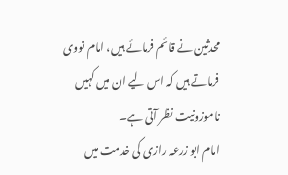محدثین نے قائم فرمائے ہیں، امام نووی فرماتے ہیں کہ اس لیے ان میں کہیں ناموزونیت نظر آتی ہے۔
امام ابو زرعہ رازی کی خدمت میں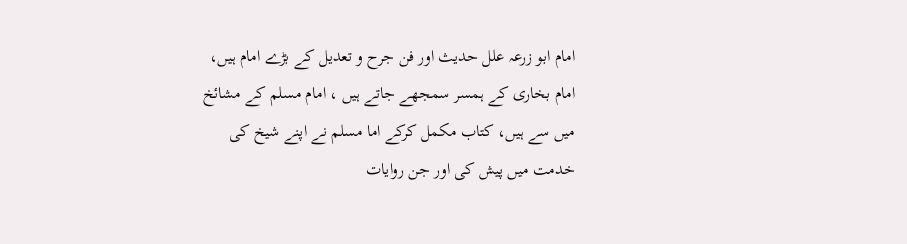امام ابو زرعہ علل حدیث اور فن جرح و تعدیل کے بڑے امام ہیں، امام بخاری کے ہمسر سمجھے جاتے ہیں ، امام مسلم کے مشائخ میں سے ہیں، کتاب مکمل کرکے اما مسلم نے اپنے شیخ کی خدمت میں پیش کی اور جن روایات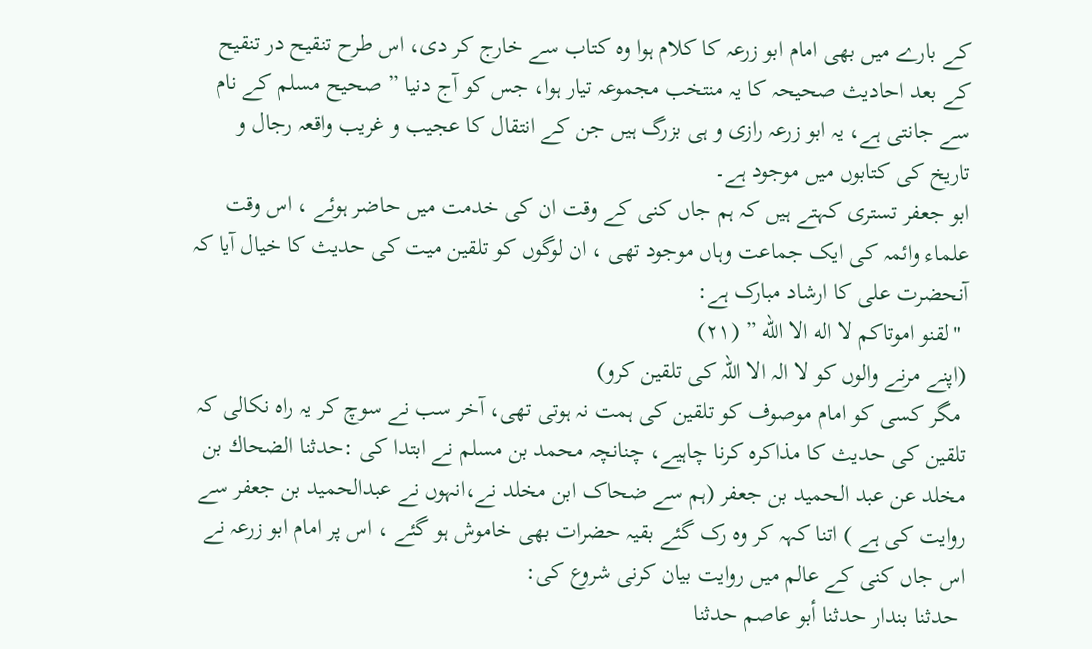کے بارے میں بھی امام ابو زرعہ کا کلام ہوا وہ کتاب سے خارج کر دی، اس طرح تنقیح در تنقیح کے بعد احادیث صحیحہ کا یہ منتخب مجموعہ تیار ہوا، جس کو آج دنیا ” صحیح مسلم کے نام سے جانتی ہے، یہ ابو زرعہ رازی و ہی بزرگ ہیں جن کے انتقال کا عجیب و غریب واقعہ رجال و تاریخ کی کتابوں میں موجود ہے۔
ابو جعفر تستری کہتے ہیں کہ ہم جاں کنی کے وقت ان کی خدمت میں حاضر ہوئے ، اس وقت علماء وائمہ کی ایک جماعت وہاں موجود تھی ، ان لوگوں کو تلقین میت کی حدیث کا خیال آیا کہ آنحضرت علی کا ارشاد مبارک ہے:
 "لقنو اموتاکم لا اله الا الله ” (۲۱)
(اپنے مرنے والوں کو لا الہ الا اللہ کی تلقین کرو)
 مگر کسی کو امام موصوف کو تلقین کی ہمت نہ ہوتی تھی، آخر سب نے سوچ کر یہ راہ نکالی کہ تلقین کی حدیث کا مذاکرہ کرنا چاہیے، چنانچہ محمد بن مسلم نے ابتدا کی :حدثنا الضحاك بن مخلد عن عبد الحميد بن جعفر (ہم سے ضحاک ابن مخلد نے،انہوں نے عبدالحمید بن جعفر سے روایت کی ہے ) اتنا کہہ کر وہ رک گئے بقیہ حضرات بھی خاموش ہو گئے ، اس پر امام ابو زرعہ نے اس جاں کنی کے عالم میں روایت بیان کرنی شروع کی:
 حدثنا بندار حدثنا أبو عاصم حدثنا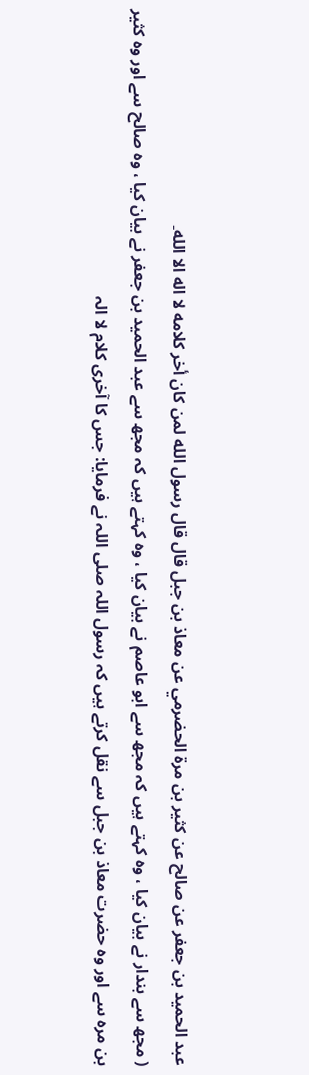عبد الحميد بن جعفر عن صالح عن كثير بن مرة الحضرمي عن معاذ بن جبل قال قال رسول الله لمن كان أخر كلامه لا اله الا الله۔
( مجھ سے بندار نے بیان کیا ، وہ کہتے ہیں کہ مجھ سے ابو عاصم نے بیان کیا ، وہ کہتے ہیں کہ مجھ سے عبد الحمید بن جعفر نے بیان کیا ، وہ صالح سے اور وہ کثیر بن مرہ سے اور وہ حضرت معاذ بن جبل سے نقل کرتے ہیں کہ رسول اللہ صلی اللہ نے فرمایا: جس کا آخری کلام لا الہ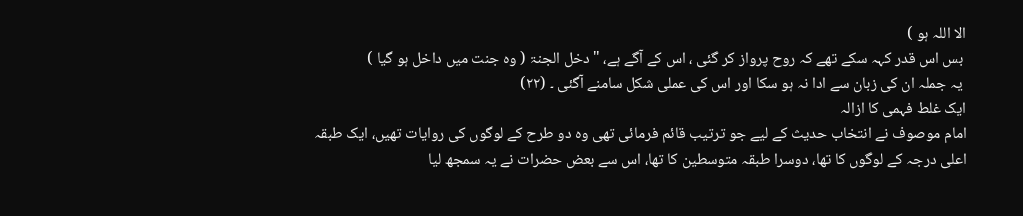الا اللہ ہو )
 بس اس قدر کہہ سکے تھے کہ روح پرواز کر گئی ، اس کے آگے ہے، "دخل الجنۃ ( وہ جنت میں داخل ہو گیا )
 یہ جملہ ان کی زبان سے ادا نہ ہو سکا اور اس کی عملی شکل سامنے آگئی ۔ (۲۲)
ایک غلط فہمی کا ازالہ
امام موصوف نے انتخاب حدیث کے لیے جو ترتیب قائم فرمائی تھی وہ دو طرح کے لوگوں کی روایات تھیں، ایک طبقہ اعلی درجہ کے لوگوں کا تھا، دوسرا طبقہ متوسطین کا تھا، اس سے بعض حضرات نے یہ سمجھ لیا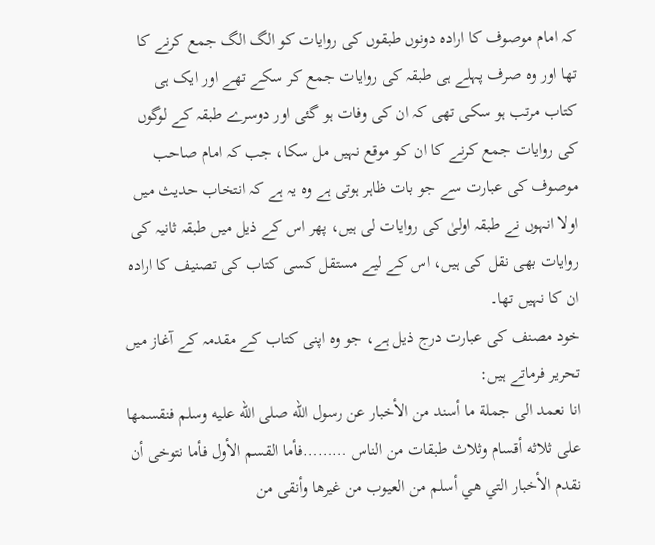کہ امام موصوف کا ارادہ دونوں طبقوں کی روایات کو الگ الگ جمع کرنے کا تھا اور وہ صرف پہلے ہی طبقہ کی روایات جمع کر سکے تھے اور ایک ہی کتاب مرتب ہو سکی تھی کہ ان کی وفات ہو گئی اور دوسرے طبقہ کے لوگوں کی روایات جمع کرنے کا ان کو موقع نہیں مل سکا، جب کہ امام صاحب موصوف کی عبارت سے جو بات ظاہر ہوتی ہے وہ یہ ہے کہ انتخاب حدیث میں اولا انہوں نے طبقہ اولیٰ کی روایات لی ہیں، پھر اس کے ذیل میں طبقہ ثانیہ کی روایات بھی نقل کی ہیں، اس کے لیے مستقل کسی کتاب کی تصنیف کا ارادہ ان کا نہیں تھا۔
خود مصنف کی عبارت درج ذیل ہے، جو وہ اپنی کتاب کے مقدمہ کے آغاز میں تحریر فرماتے ہیں:
انا نعمد الى جملة ما أسند من الأخبار عن رسول الله صلى الله عليه وسلم فنقسمها على ثلاثه أقسام وثلاث طبقات من الناس ………فأما القسم الأول فأما نتوخى أن نقدم الأخبار التي هي أسلم من العيوب من غيرها وأنقى من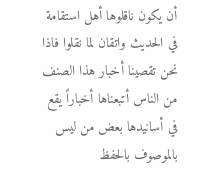أن يكون ناقلوها أهل استقامة في الحديث واتقان لما نقلوا فاذا نحن تقصينا أخبار هذا الصنف من الناس أتبعناها أخباراً يقع في أسانيدها بعض من ليس بالموصوف بالحفظ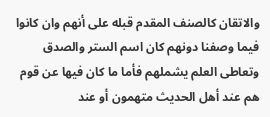والاتقان كالصنف المقدم قبله على أنهم وان كانوا فيما وصفنا دونهم كان اسم الستر والصدق وتعاطى العلم يشملهم فأما ما كان فيها عن قوم هم عند أهل الحديث متهمون أو عند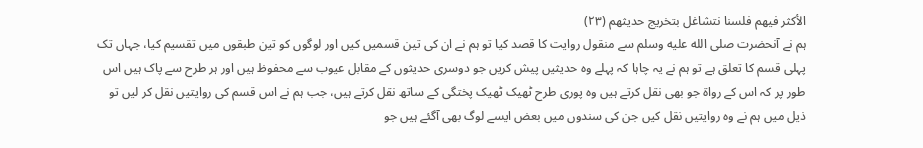الأكثر فيهم فلسنا نتشاغل بتخريج حديثهم (۲۳)
ہم نے آنحضرت صلى الله عليه وسلم سے منقول روایت کا قصد کیا تو ہم نے ان کی تین قسمیں کیں اور لوگوں کو تین طبقوں میں تقسیم کیا، جہاں تک پہلی قسم کا تعلق ہے تو ہم نے یہ چاہا کہ پہلے وہ حدیثیں پیش کریں جو دوسری حدیثوں کے مقابل عیوب سے محفوظ ہیں اور ہر طرح سے پاک ہیں اس طور پر کہ اس کے رواۃ جو بھی نقل کرتے ہیں وہ پوری طرح ٹھیک ٹھیک پختگی کے ساتھ نقل کرتے ہیں، جب ہم نے اس قسم کی روایتیں نقل کر لیں تو ذیل میں ہم نے وہ روایتیں نقل کیں جن کی سندوں میں بعض ایسے لوگ بھی آگئے ہیں جو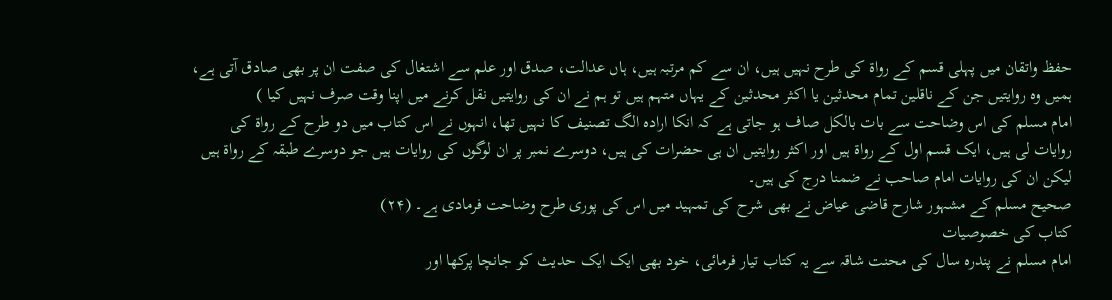حفظ واتقان میں پہلی قسم کے رواۃ کی طرح نہیں ہیں، ان سے کم مرتبہ ہیں، ہاں عدالت، صدق اور علم سے اشتغال کی صفت ان پر بھی صادق آتی ہے، ہمیں وہ روایتیں جن کے ناقلین تمام محدثین یا اکثر محدثین کے یہاں متہم ہیں تو ہم نے ان کی روایتیں نقل کرنے میں اپنا وقت صرف نہیں کیا )
امام مسلم کی اس وضاحت سے بات بالکل صاف ہو جاتی ہے کہ انکا ارادہ الگ تصنیف کا نہیں تھا، انہوں نے اس کتاب میں دو طرح کے رواۃ کی روایات لی ہیں، ایک قسم اول کے رواۃ ہیں اور اکثر روایتیں ان ہی حضرات کی ہیں، دوسرے نمبر پر ان لوگوں کی روایات ہیں جو دوسرے طبقہ کے رواۃ ہیں لیکن ان کی روایات امام صاحب نے ضمنا درج کی ہیں۔
صحیح مسلم کے مشہور شارح قاضی عیاض نے بھی شرح کی تمہید میں اس کی پوری طرح وضاحت فرمادی ہے۔ (۲۴)
کتاب کی خصوصیات
امام مسلم نے پندرہ سال کی محنت شاقہ سے یہ کتاب تیار فرمائی، خود بھی ایک ایک حدیث کو جانچا پرکھا اور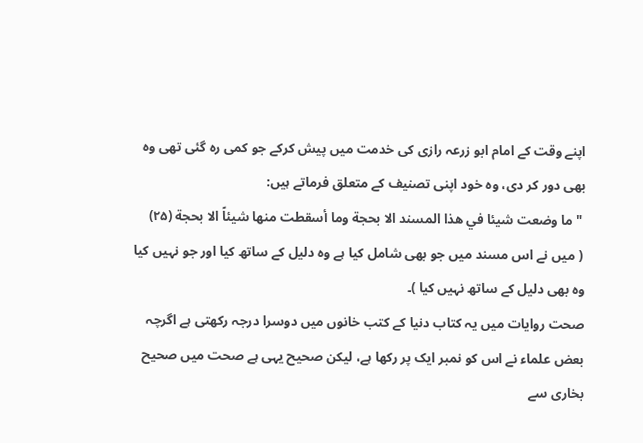اپنے وقت کے امام ابو زرعہ رازی کی خدمت میں پیش کرکے جو کمی رہ گئی تھی وہ بھی دور کر دی، وہ خود اپنی تصنیف کے متعلق فرماتے ہیں:
 "ما وضعت شيئا في هذا المسند الا بحجة وما أسقطت منها شيئاً الا بحجة (۲۵)
 ( میں نے اس مسند میں جو بھی شامل کیا ہے وہ دلیل کے ساتھ کیا اور جو نہیں کیا وہ بھی دلیل کے ساتھ نہیں کیا )۔
صحت روایات میں یہ کتاب دنیا کے کتب خانوں میں دوسرا درجہ رکھتی ہے اگرچہ بعض علماء نے اس کو نمبر ایک پر رکھا ہے، لیکن صحیح یہی ہے صحت میں صحیح بخاری سے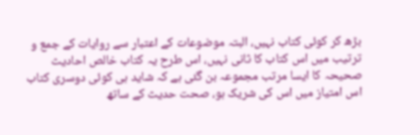بڑھ کر کوئی کتاب نہیں، البتہ موضوعات کے اعتبار سے روایات کے جمع و ترتیب میں اس کتاب کا ثانی نہیں، اس طرح یہ کتاب خالص احادیث صحیحہ کا ایسا مرتب مجموعہ بن گئی ہے کہ شاید ہی کوئی دوسری کتاب اس امتیاز میں اس کی شریک ہو، صحت حدیث کے ساتھ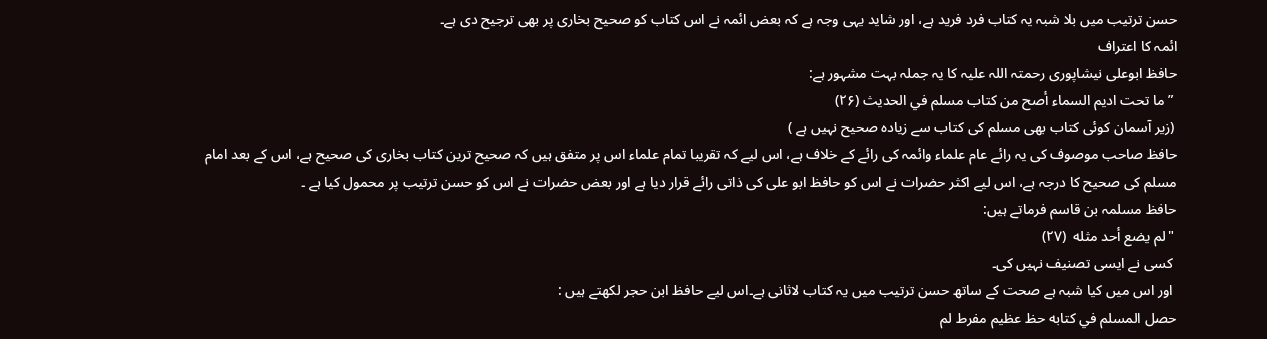حسن ترتیب میں بلا شبہ یہ کتاب فرد فرید ہے، اور شاید یہی وجہ ہے کہ بعض ائمہ نے اس کتاب کو صحیح بخاری پر بھی ترجیح دی ہے۔
ائمہ کا اعتراف
حافظ ابوعلی نیشاپوری رحمتہ اللہ علیہ کا یہ جملہ بہت مشہور ہے:
 ” ما تحت ادیم السماء أصح من كتاب مسلم في الحديث (۲۶)
 (زیر آسمان کوئی کتاب بھی مسلم کی کتاب سے زیادہ صحیح نہیں ہے )
حافظ صاحب موصوف کی یہ رائے عام علماء وائمہ کی رائے کے خلاف ہے، اس لیے کہ تقریبا تمام علماء اس پر متفق ہیں کہ صحیح ترین کتاب بخاری کی صحیح ہے، اس کے بعد امام مسلم کی صحیح کا درجہ ہے، اس لیے اکثر حضرات نے اس کو حافظ ابو علی کی ذاتی رائے قرار دیا ہے اور بعض حضرات نے اس کو حسن ترتیب پر محمول کیا ہے ۔
حافظ مسلمہ بن قاسم فرماتے ہیں:
 "لم يضع أحد مثله  (۲۷)
 کسی نے ایسی تصنیف نہیں کی۔
 اور اس میں کیا شبہ ہے صحت کے ساتھ حسن ترتیب میں یہ کتاب لاثانی ہے۔اس لیے حافظ ابن حجر لکھتے ہیں :
حصل المسلم في كتابه حظ عظيم مفرط لم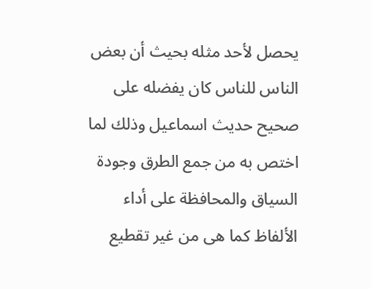يحصل لأحد مثله بحيث أن بعض الناس للناس كان يفضله على صحيح حديث اسماعيل وذلك لما اختص به من جمع الطرق وجودة السياق والمحافظة على أداء الألفاظ كما هى من غير تقطيع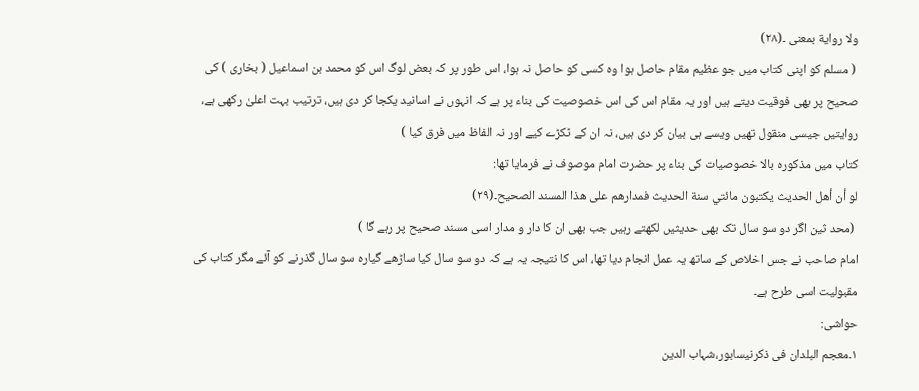ولا رواية بمعنی ۔(۲۸)
 ( مسلم کو اپنی کتاب میں جو عظیم مقام حاصل ہوا وہ کسی کو حاصل نہ ہوا، اس طور پر کہ بعض لوگ اس کو محمد بن اسماعیل ( بخاری ) کی صحیح پر بھی فوقیت دیتے ہیں اور یہ مقام اس کی اس خصوصیت کی بناء پر ہے کہ انہوں نے اسانید یکجا کر دی ہیں، ترتیب بہت اعلیٰ رکھی ہے، روایتیں جیسی منقول تھیں ویسے ہی بیان کر دی ہیں، نہ ان کے ٹکڑے کیے اور نہ الفاظ میں فرق کیا )
کتاب میں مذکورہ بالا خصوصیات کی بناء پر حضرت امام موصوف نے فرمایا تھا:
لو أن أهل الحديث يكتبون مائتي سنة الحديث فمدارهم على هذا المسند الصحيح۔(۲۹)
 (محد ثین اگر دو سو سال تک بھی حدیثیں لکھتے رہیں جب بھی ان کا دار و مدار اسی مسند صحیح پر رہے گا )
امام صاحب نے جس اخلاص کے ساتھ یہ عمل انجام دیا تھا، اس کا نتیجہ یہ ہے کہ دو سو سال کیا ساڑھے گیارہ سو سال گذرنے کو آئے مگر کتاب کی مقبولیت اسی طرح ہے۔
حواشی:
۱۔معجم البلدان فی ذکرنيسابور،شہاب الدین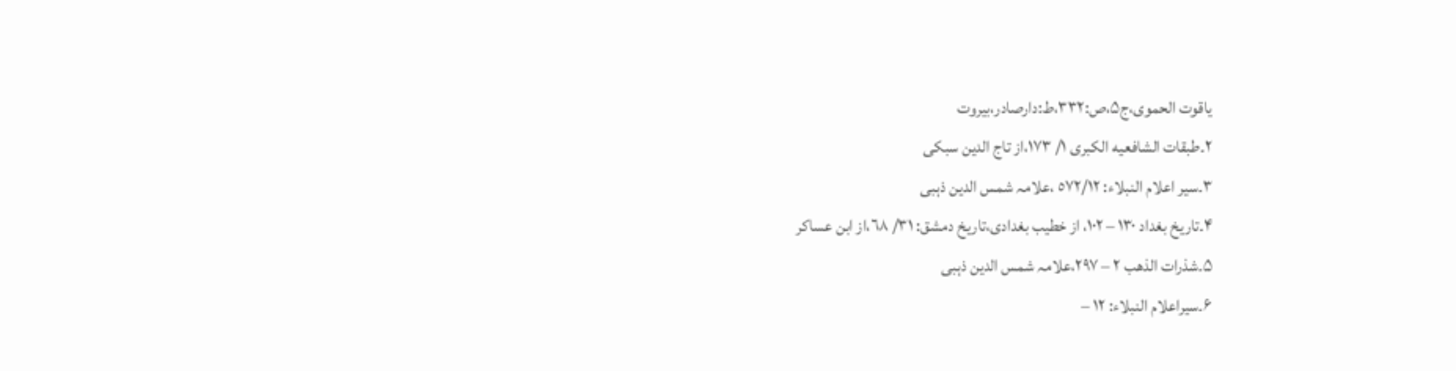یاقوت الحموی،ج۵،ص:۳۳۲،ط:دارصادر،بیروت
۲۔طبقات الشافعيه الكبرى ١/ ١٧٣،از تاج الدین سبکی
۳۔سير اعلام النبلاء: ٥٧٢/١٢ ،علامہ شمس الدین ذہبی
۴۔تاریخ بغداد ۱۳۰ – ۱۰۲، از خطیب بغدادی،تاریخ دمشق: ٣١/ ٦٨،از ابن عساکر
۵۔شذرات الذهب ۲ – ۲۹۷،علامہ شمس الدین ذہبی
۶۔سيراعلام النبلاء: ١٢ –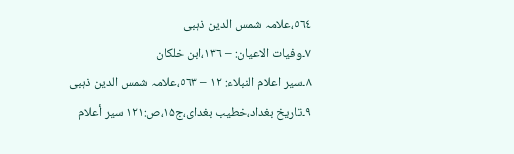٥٦٤،علامہ شمس الدین ذہبی
۷۔وفيات الاعيان: – ١٣٦،ابن خلکان
۸۔سير اعلام النبلاء: ١٢ – ٥٦٣،علامہ شمس الدین ذہبی
۹۔تاریخ بغداد،خطیب بغدای،ج۱۵،ص:۱۲۱ سير أعلام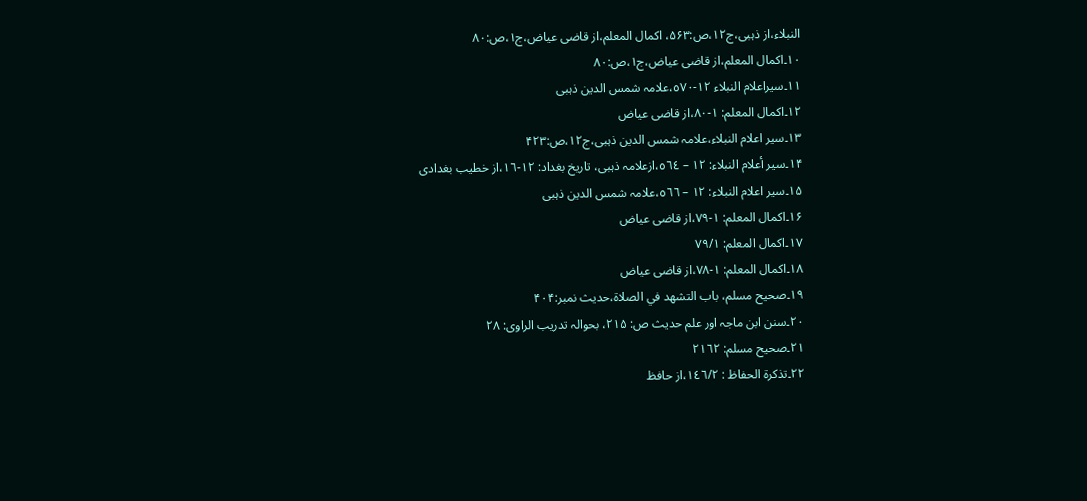النبلاء،از ذہبی،ج۱۲،ص:۵۶۳، اکمال المعلم،از قاضی عیاض،ج۱،ص:۸۰
۱۰۔اکمال المعلم،از قاضی عیاض،ج۱،ص:۸۰
۱۱۔سيراعلام النبلاء ١٢-٥٧٠،علامہ شمس الدین ذہبی
۱۲۔اكمال المعلم: ١-٨٠،از قاضی عیاض
۱۳۔سیر اعلام النبلاء،علامہ شمس الدین ذہبی،ج۱۲،ص:۴۲۳
۱۴۔سير أعلام النبلاء: ١٢ – ٥٦٤،ازعلامہ ذہبی، تاریخ بغداد: ١٢-١٦،از خطیب بغدادی
۱۵۔سير اعلام النبلاء: ١٢ – ٥٦٦،علامہ شمس الدین ذہبی
۱۶۔اكمال المعلم: ١-۷۹،از قاضی عیاض
۱۷۔اکمال المعلم: ۷۹/۱
۱۸۔اكمال المعلم: ١-۷۸،از قاضی عیاض
۱۹۔صحیح مسلم، باب التشهد في الصلاة،حدیث نمبر:۴۰۴
۲۰۔سنن ابن ماجہ اور علم حدیث ص: ۲۱۵، بحوالہ تدریب الراوی: ۲۸
۲۱۔صحیح مسلم: ٢١٦٢
۲۲۔تذكرة الحفاظ : ١٤٦/٢،از حافظ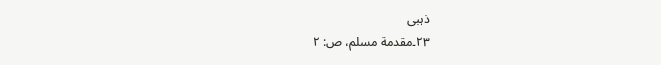ذہبی
۲۳۔مقدمة مسلم، ص: ۲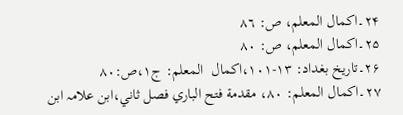۲۴۔اكمال المعلم، ص: ٨٦
۲۵۔اكمال المعلم، ص: ۸۰
۲۶۔تاریخ بغداد: ۱۳-۱۰۱،اکمال  المعلم: ج۱،ص:۸۰
۲۷۔اکمال المعلم: ۸۰، مقدمة فتح الباري فصل ثاني،ابن علامہ ابن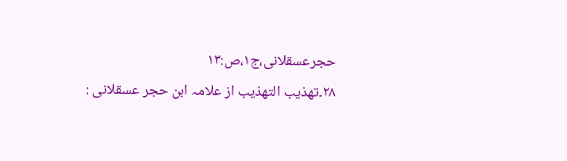حجرعسقلانی،ج۱،ص:۱۳
۲۸۔تهذيب التهذيب از علامہ ابن حجر عسقلانی :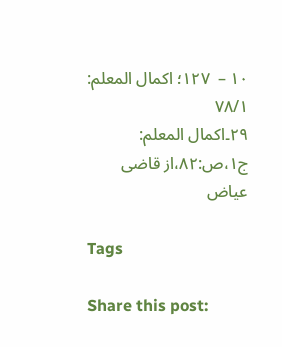۱۰ –  ۱۲۷؛ اكمال المعلم: ۷۸/۱
۲۹۔اكمال المعلم: ج۱،ص:۸۲،از قاضی عیاض

Tags

Share this post: